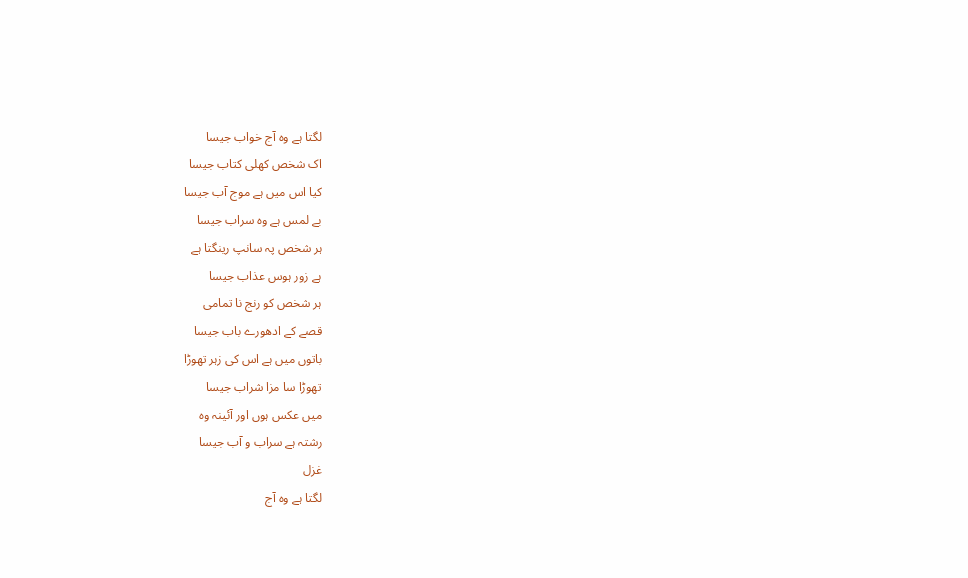لگتا ہے وہ آج خواب جیسا
اک شخص کھلی کتاب جیسا
کیا اس میں ہے موج آب جیسا
بے لمس ہے وہ سراب جیسا
ہر شخص پہ سانپ رینگتا ہے
ہے زور ہوس عذاب جیسا
ہر شخص کو رنج نا تمامی
قصے کے ادھورے باب جیسا
باتوں میں ہے اس کی زہر تھوڑا
تھوڑا سا مزا شراب جیسا
میں عکس ہوں اور آئینہ وہ
رشتہ ہے سراب و آب جیسا
غزل
لگتا ہے وہ آج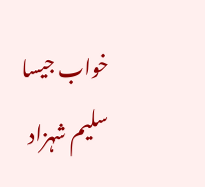خواب جیسا
سلیم شہزاد